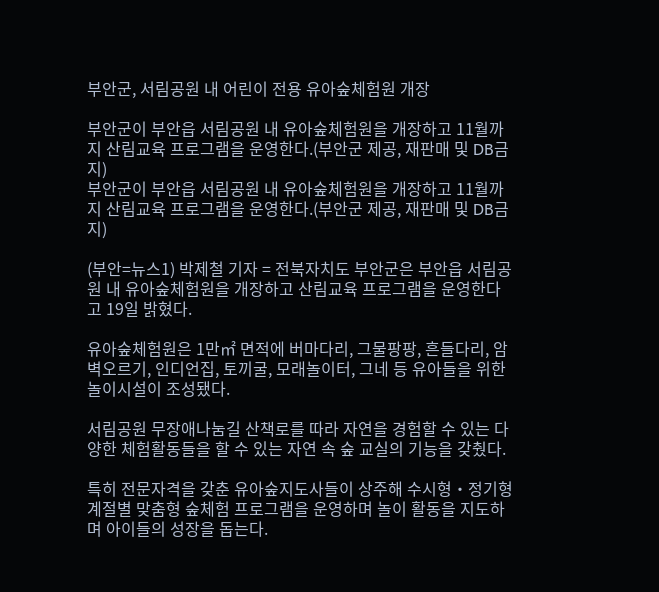부안군, 서림공원 내 어린이 전용 유아숲체험원 개장

부안군이 부안읍 서림공원 내 유아숲체험원을 개장하고 11월까지 산림교육 프로그램을 운영한다.(부안군 제공, 재판매 및 DB금지)
부안군이 부안읍 서림공원 내 유아숲체험원을 개장하고 11월까지 산림교육 프로그램을 운영한다.(부안군 제공, 재판매 및 DB금지)

(부안=뉴스1) 박제철 기자 = 전북자치도 부안군은 부안읍 서림공원 내 유아숲체험원을 개장하고 산림교육 프로그램을 운영한다고 19일 밝혔다.

유아숲체험원은 1만㎡ 면적에 버마다리, 그물팡팡, 흔들다리, 암벽오르기, 인디언집, 토끼굴, 모래놀이터, 그네 등 유아들을 위한 놀이시설이 조성됐다.

서림공원 무장애나눔길 산책로를 따라 자연을 경험할 수 있는 다양한 체험활동들을 할 수 있는 자연 속 숲 교실의 기능을 갖췄다.

특히 전문자격을 갖춘 유아숲지도사들이 상주해 수시형‧정기형 계절별 맞춤형 숲체험 프로그램을 운영하며 놀이 활동을 지도하며 아이들의 성장을 돕는다.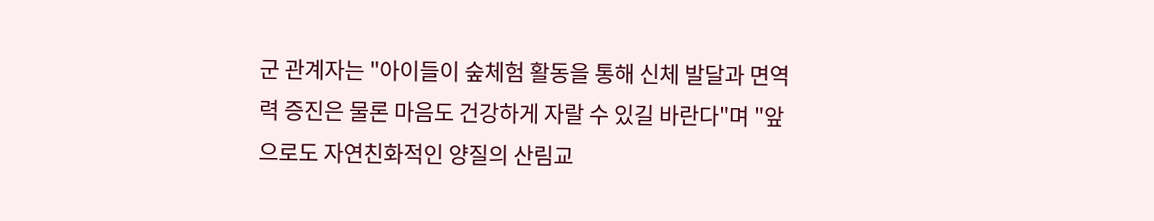군 관계자는 "아이들이 숲체험 활동을 통해 신체 발달과 면역력 증진은 물론 마음도 건강하게 자랄 수 있길 바란다"며 "앞으로도 자연친화적인 양질의 산림교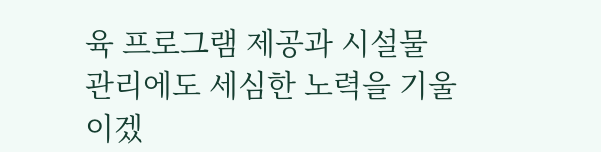육 프로그램 제공과 시설물 관리에도 세심한 노력을 기울이겠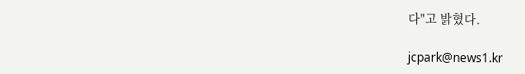다"고 밝혔다.

jcpark@news1.kr